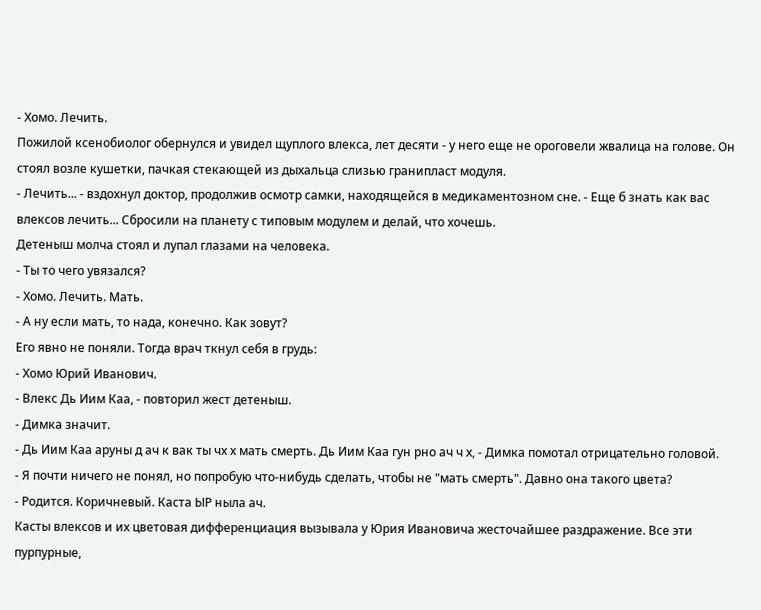- Хомо. Лечить.
Пожилой ксенобиолог обернулся и увидел щуплого влекса, лет десяти - у него еще не ороговели жвалица на голове. Он стоял возле кушетки, пачкая стекающей из дыхальца слизью гранипласт модуля.
- Лечить... - вздохнул доктор, продолжив осмотр самки, находящейся в медикаментозном сне. - Еще б знать как вас влексов лечить... Сбросили на планету с типовым модулем и делай, что хочешь.
Детеныш молча стоял и лупал глазами на человека.
- Ты то чего увязался?
- Хомо. Лечить. Мать.
- А ну если мать, то нада, конечно. Как зовут?
Его явно не поняли. Тогда врач ткнул себя в грудь:
- Хомо Юрий Иванович.
- Влекс Дь Иим Каа, - повторил жест детеныш.
- Димка значит.
- Дь Иим Каа аруны д ач к вак ты чх х мать смерть. Дь Иим Каа гун рно ач ч х, - Димка помотал отрицательно головой.
- Я почти ничего не понял, но попробую что-нибудь сделать, чтобы не "мать смерть". Давно она такого цвета?
- Родится. Коричневый. Каста ЫР ныла ач.
Касты влексов и их цветовая дифференциация вызывала у Юрия Ивановича жесточайшее раздражение. Все эти пурпурные,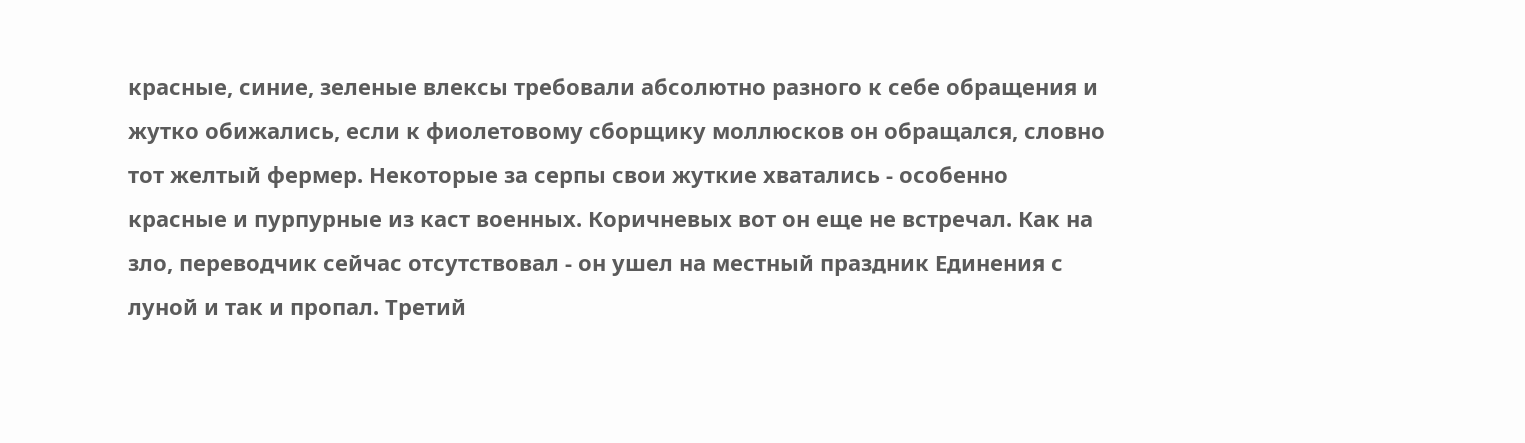красные, синие, зеленые влексы требовали абсолютно разного к себе обращения и жутко обижались, если к фиолетовому сборщику моллюсков он обращался, словно тот желтый фермер. Некоторые за серпы свои жуткие хватались - особенно красные и пурпурные из каст военных. Коричневых вот он еще не встречал. Как на зло, переводчик сейчас отсутствовал - он ушел на местный праздник Единения с луной и так и пропал. Третий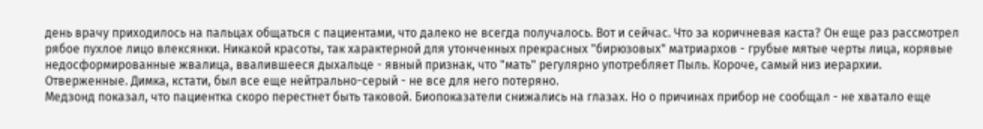день врачу приходилось на пальцах общаться с пациентами, что далеко не всегда получалось. Вот и сейчас. Что за коричневая каста? Он еще раз рассмотрел рябое пухлое лицо влексянки. Никакой красоты, так характерной для утонченных прекрасных "бирюзовых" матриархов - грубые мятые черты лица, корявые недосформированные жвалица, ввалившееся дыхальце - явный признак, что "мать" регулярно употребляет Пыль. Короче, самый низ иерархии. Отверженные. Димка, кстати, был все еще нейтрально-серый - не все для него потеряно.
Медзонд показал, что пациентка скоро перестнет быть таковой. Биопоказатели снижались на глазах. Но о причинах прибор не сообщал - не хватало еще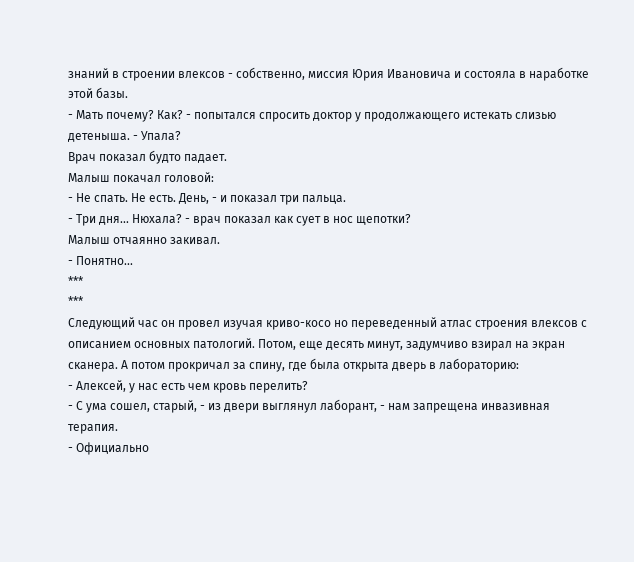знаний в строении влексов - собственно, миссия Юрия Ивановича и состояла в наработке этой базы.
- Мать почему? Как? - попытался спросить доктор у продолжающего истекать слизью детеныша. - Упала?
Врач показал будто падает.
Малыш покачал головой:
- Не спать. Не есть. День, - и показал три пальца.
- Три дня... Нюхала? - врач показал как сует в нос щепотки?
Малыш отчаянно закивал.
- Понятно...
***
***
Следующий час он провел изучая криво-косо но переведенный атлас строения влексов с описанием основных патологий. Потом, еще десять минут, задумчиво взирал на экран сканера. А потом прокричал за спину, где была открыта дверь в лабораторию:
- Алексей, у нас есть чем кровь перелить?
- С ума сошел, старый, - из двери выглянул лаборант, - нам запрещена инвазивная терапия.
- Официально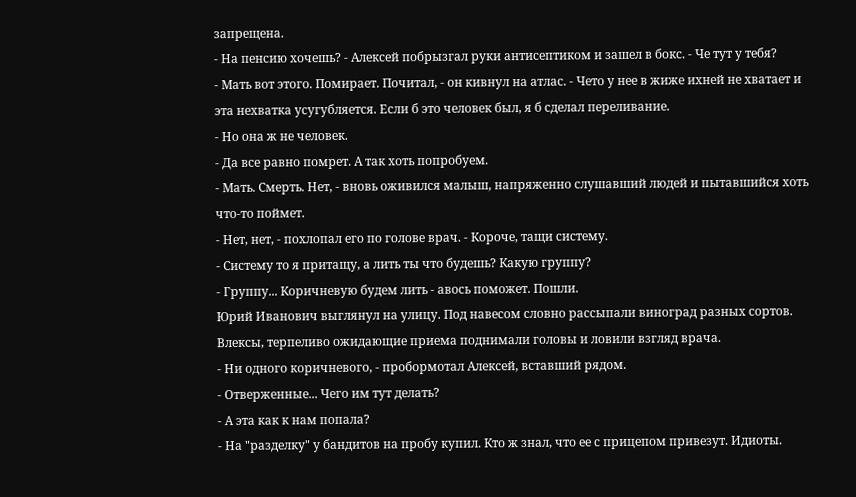запрещена.
- На пенсию хочешь? - Алексей побрызгал руки антисептиком и зашел в бокс. - Че тут у тебя?
- Мать вот этого. Помирает. Почитал, - он кивнул на атлас. - Чето у нее в жиже ихней не хватает и эта нехватка усугубляется. Если б это человек был, я б сделал переливание.
- Но она ж не человек.
- Да все равно помрет. А так хоть попробуем.
- Мать. Смерть. Нет, - вновь оживился малыш, напряженно слушавший людей и пытавшийся хоть что-то поймет.
- Нет, нет, - похлопал его по голове врач. - Короче, тащи систему.
- Систему то я притащу, а лить ты что будешь? Какую группу?
- Группу... Коричневую будем лить - авось поможет. Пошли.
Юрий Иванович выглянул на улицу. Под навесом словно рассыпали виноград разных сортов. Влексы, терпеливо ожидающие приема поднимали головы и ловили взгляд врача.
- Ни одного коричневого, - пробормотал Алексей, вставший рядом.
- Отверженные... Чего им тут делать?
- А эта как к нам попала?
- На "разделку" у бандитов на пробу купил. Кто ж знал, что ее с прицепом привезут. Идиоты.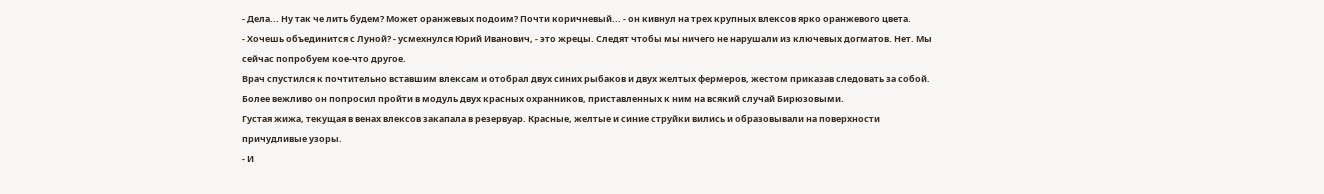- Дела... Ну так че лить будем? Может оранжевых подоим? Почти коричневый... - он кивнул на трех крупных влексов ярко оранжевого цвета.
- Хочешь объединится с Луной? - усмехнулся Юрий Иванович, - это жрецы. Следят чтобы мы ничего не нарушали из ключевых догматов. Нет. Мы сейчас попробуем кое-что другое.
Врач спустился к почтительно вставшим влексам и отобрал двух синих рыбаков и двух желтых фермеров, жестом приказав следовать за собой. Более вежливо он попросил пройти в модуль двух красных охранников, приставленных к ним на всякий случай Бирюзовыми.
Густая жижа, текущая в венах влексов закапала в резервуар. Красные, желтые и синие струйки вились и образовывали на поверхности причудливые узоры.
- И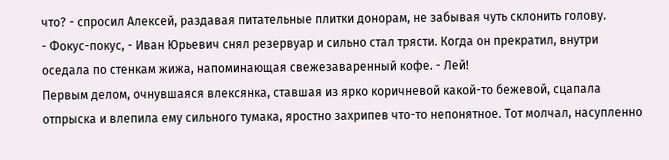что? - спросил Алексей, раздавая питательные плитки донорам, не забывая чуть склонить голову.
- Фокус-покус, - Иван Юрьевич снял резервуар и сильно стал трясти. Когда он прекратил, внутри оседала по стенкам жижа, напоминающая свежезаваренный кофе. - Лей!
Первым делом, очнувшаяся влексянка, ставшая из ярко коричневой какой-то бежевой, сцапала отпрыска и влепила ему сильного тумака, яростно захрипев что-то непонятное. Тот молчал, насупленно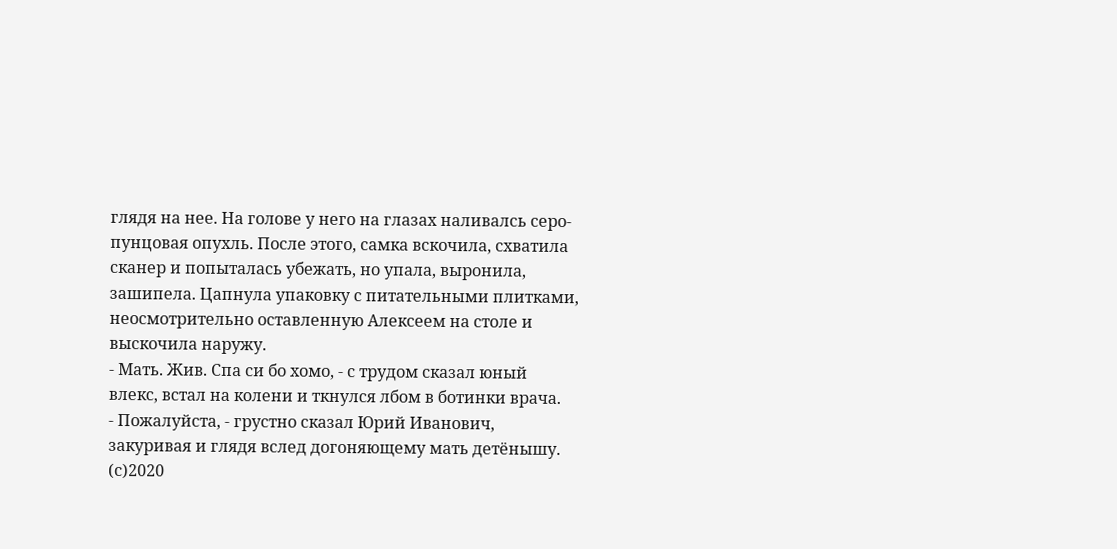глядя на нее. На голове у него на глазах наливалсь серо-пунцовая опухль. После этого, самка вскочила, схватила сканер и попыталась убежать, но упала, выронила, зашипела. Цапнула упаковку с питательными плитками, неосмотрительно оставленную Алексеем на столе и выскочила наружу.
- Мать. Жив. Спа си бо хомо, - с трудом сказал юный влекс, встал на колени и ткнулся лбом в ботинки врача.
- Пожалуйста, - грустно сказал Юрий Иванович, закуривая и глядя вслед догоняющему мать детёнышу.
(с)2020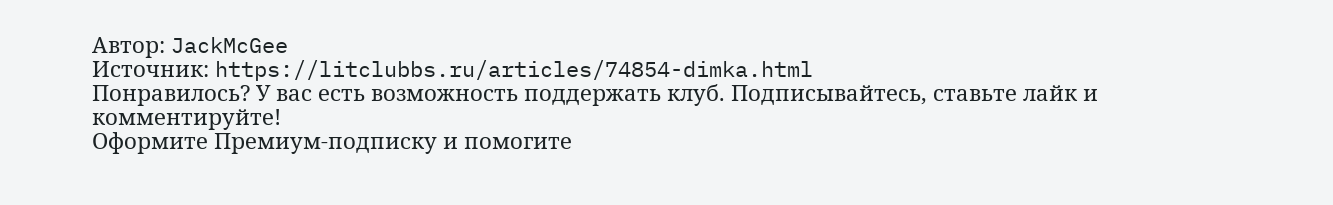Автор: JackMcGee
Источник: https://litclubbs.ru/articles/74854-dimka.html
Понравилось? У вас есть возможность поддержать клуб. Подписывайтесь, ставьте лайк и комментируйте!
Оформите Премиум-подписку и помогите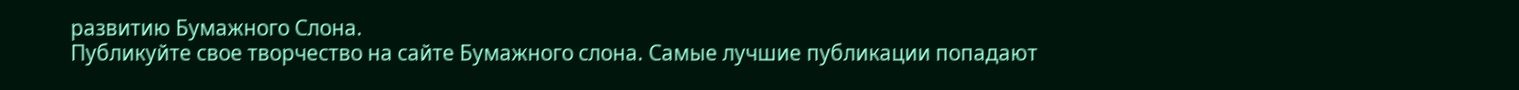развитию Бумажного Слона.
Публикуйте свое творчество на сайте Бумажного слона. Самые лучшие публикации попадают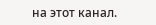на этот канал.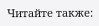Читайте также: